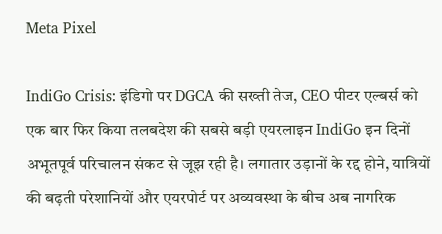Meta Pixel

IndiGo Crisis: इंडिगो पर DGCA की सख्ती तेज, CEO पीटर एल्बर्स को एक बार फिर किया तलबदेश की सबसे बड़ी एयरलाइन IndiGo इन दिनों अभूतपूर्व परिचालन संकट से जूझ रही है। लगातार उड़ानों के रद्द होने, यात्रियों की बढ़ती परेशानियों और एयरपोर्ट पर अव्यवस्था के बीच अब नागरिक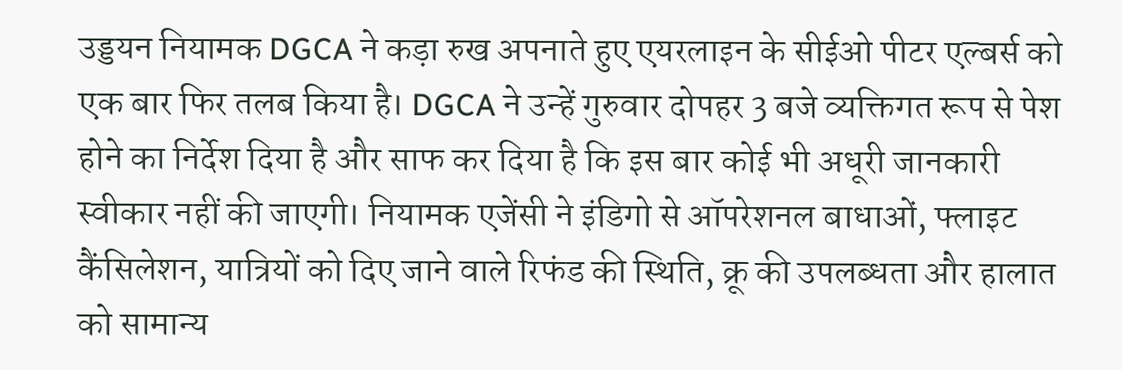उड्डयन नियामक DGCA ने कड़ा रुख अपनाते हुए एयरलाइन के सीईओ पीटर एल्बर्स को एक बार फिर तलब किया है। DGCA ने उन्हें गुरुवार दोपहर 3 बजे व्यक्तिगत रूप से पेश होने का निर्देश दिया है और साफ कर दिया है कि इस बार कोई भी अधूरी जानकारी स्वीकार नहीं की जाएगी। नियामक एजेंसी ने इंडिगो से ऑपरेशनल बाधाओं, फ्लाइट कैंसिलेशन, यात्रियों को दिए जाने वाले रिफंड की स्थिति, क्रू की उपलब्धता और हालात को सामान्य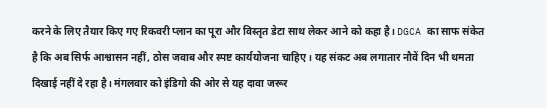करने के लिए तैयार किए गए रिकवरी प्लान का पूरा और विस्तृत डेटा साथ लेकर आने को कहा है। DGCA का साफ संकेत है कि अब सिर्फ आश्वासन नहीं, ठोस जवाब और स्पष्ट कार्ययोजना चाहिए। यह संकट अब लगातार नौवें दिन भी थमता दिखाई नहीं दे रहा है। मंगलवार को इंडिगो की ओर से यह दावा जरूर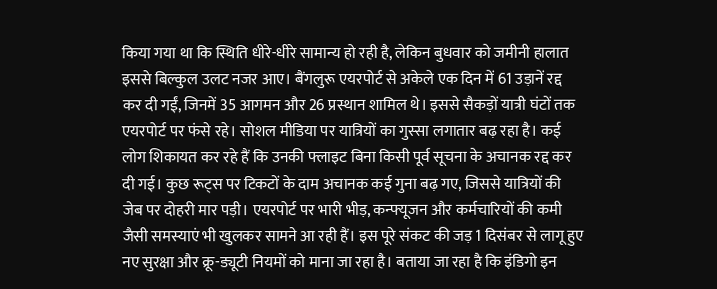किया गया था कि स्थिति धीरे-धीरे सामान्य हो रही है, लेकिन बुधवार को जमीनी हालात इससे बिल्कुल उलट नजर आए। बैंगलुरू एयरपोर्ट से अकेले एक दिन में 61 उड़ानें रद्द कर दी गईं, जिनमें 35 आगमन और 26 प्रस्थान शामिल थे। इससे सैकड़ों यात्री घंटों तक एयरपोर्ट पर फंसे रहे। सोशल मीडिया पर यात्रियों का गुस्सा लगातार बढ़ रहा है। कई लोग शिकायत कर रहे हैं कि उनकी फ्लाइट बिना किसी पूर्व सूचना के अचानक रद्द कर दी गई। कुछ रूट्स पर टिकटों के दाम अचानक कई गुना बढ़ गए, जिससे यात्रियों की जेब पर दोहरी मार पड़ी। एयरपोर्ट पर भारी भीड़, कन्फ्यूजन और कर्मचारियों की कमी जैसी समस्याएं भी खुलकर सामने आ रही हैं। इस पूरे संकट की जड़ 1 दिसंबर से लागू हुए नए सुरक्षा और क्रू-ड्यूटी नियमों को माना जा रहा है। बताया जा रहा है कि इंडिगो इन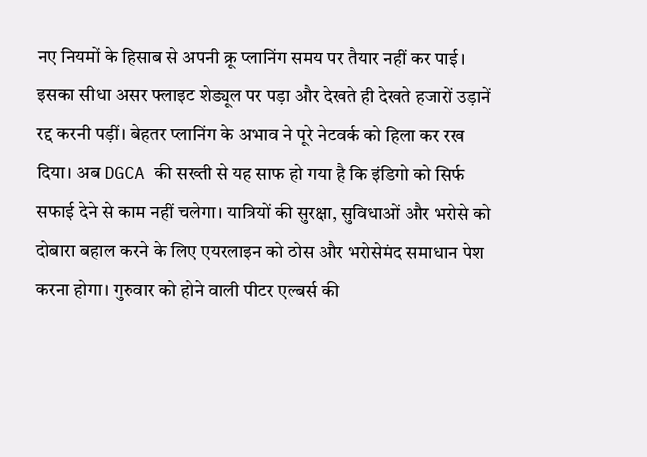नए नियमों के हिसाब से अपनी क्रू प्लानिंग समय पर तैयार नहीं कर पाई। इसका सीधा असर फ्लाइट शेड्यूल पर पड़ा और देखते ही देखते हजारों उड़ानें रद्द करनी पड़ीं। बेहतर प्लानिंग के अभाव ने पूरे नेटवर्क को हिला कर रख दिया। अब DGCA की सख्ती से यह साफ हो गया है कि इंडिगो को सिर्फ सफाई देने से काम नहीं चलेगा। यात्रियों की सुरक्षा, सुविधाओं और भरोसे को दोबारा बहाल करने के लिए एयरलाइन को ठोस और भरोसेमंद समाधान पेश करना होगा। गुरुवार को होने वाली पीटर एल्बर्स की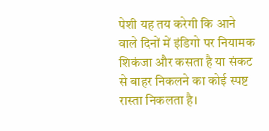पेशी यह तय करेगी कि आने वाले दिनों में इंडिगो पर नियामक शिकंजा और कसता है या संकट से बाहर निकलने का कोई स्पष्ट रास्ता निकलता है।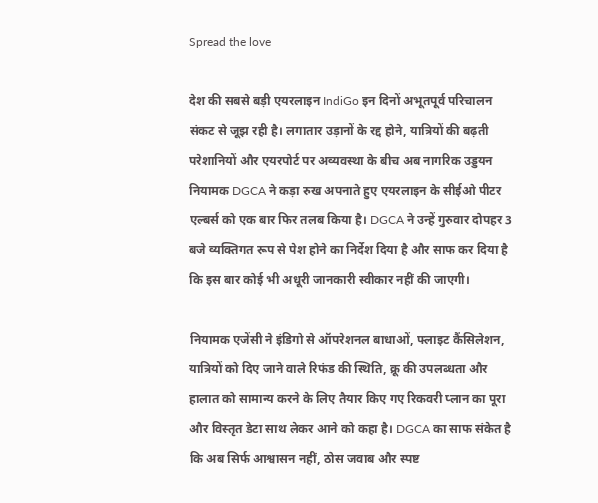Spread the love

देश की सबसे बड़ी एयरलाइन IndiGo इन दिनों अभूतपूर्व परिचालन संकट से जूझ रही है। लगातार उड़ानों के रद्द होने, यात्रियों की बढ़ती परेशानियों और एयरपोर्ट पर अव्यवस्था के बीच अब नागरिक उड्डयन नियामक DGCA ने कड़ा रुख अपनाते हुए एयरलाइन के सीईओ पीटर एल्बर्स को एक बार फिर तलब किया है। DGCA ने उन्हें गुरुवार दोपहर 3 बजे व्यक्तिगत रूप से पेश होने का निर्देश दिया है और साफ कर दिया है कि इस बार कोई भी अधूरी जानकारी स्वीकार नहीं की जाएगी।

नियामक एजेंसी ने इंडिगो से ऑपरेशनल बाधाओं, फ्लाइट कैंसिलेशन, यात्रियों को दिए जाने वाले रिफंड की स्थिति, क्रू की उपलब्धता और हालात को सामान्य करने के लिए तैयार किए गए रिकवरी प्लान का पूरा और विस्तृत डेटा साथ लेकर आने को कहा है। DGCA का साफ संकेत है कि अब सिर्फ आश्वासन नहीं, ठोस जवाब और स्पष्ट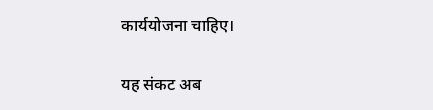कार्ययोजना चाहिए।

यह संकट अब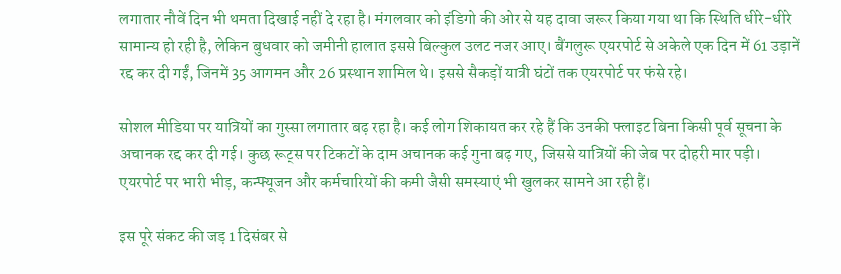लगातार नौवें दिन भी थमता दिखाई नहीं दे रहा है। मंगलवार को इंडिगो की ओर से यह दावा जरूर किया गया था कि स्थिति धीरे-धीरे सामान्य हो रही है, लेकिन बुधवार को जमीनी हालात इससे बिल्कुल उलट नजर आए। बैंगलुरू एयरपोर्ट से अकेले एक दिन में 61 उड़ानें रद्द कर दी गईं, जिनमें 35 आगमन और 26 प्रस्थान शामिल थे। इससे सैकड़ों यात्री घंटों तक एयरपोर्ट पर फंसे रहे।

सोशल मीडिया पर यात्रियों का गुस्सा लगातार बढ़ रहा है। कई लोग शिकायत कर रहे हैं कि उनकी फ्लाइट बिना किसी पूर्व सूचना के अचानक रद्द कर दी गई। कुछ रूट्स पर टिकटों के दाम अचानक कई गुना बढ़ गए, जिससे यात्रियों की जेब पर दोहरी मार पड़ी। एयरपोर्ट पर भारी भीड़, कन्फ्यूजन और कर्मचारियों की कमी जैसी समस्याएं भी खुलकर सामने आ रही हैं।

इस पूरे संकट की जड़ 1 दिसंबर से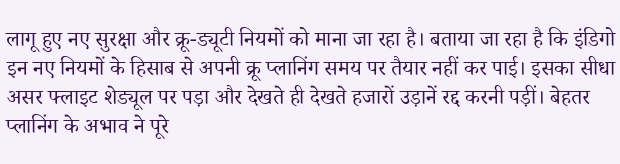लागू हुए नए सुरक्षा और क्रू-ड्यूटी नियमों को माना जा रहा है। बताया जा रहा है कि इंडिगो इन नए नियमों के हिसाब से अपनी क्रू प्लानिंग समय पर तैयार नहीं कर पाई। इसका सीधा असर फ्लाइट शेड्यूल पर पड़ा और देखते ही देखते हजारों उड़ानें रद्द करनी पड़ीं। बेहतर प्लानिंग के अभाव ने पूरे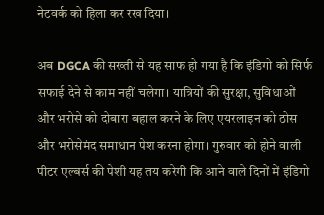नेटवर्क को हिला कर रख दिया।

अब DGCA की सख्ती से यह साफ हो गया है कि इंडिगो को सिर्फ सफाई देने से काम नहीं चलेगा। यात्रियों की सुरक्षा, सुविधाओं और भरोसे को दोबारा बहाल करने के लिए एयरलाइन को ठोस और भरोसेमंद समाधान पेश करना होगा। गुरुवार को होने वाली पीटर एल्बर्स की पेशी यह तय करेगी कि आने वाले दिनों में इंडिगो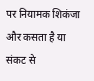पर नियामक शिकंजा और कसता है या संकट से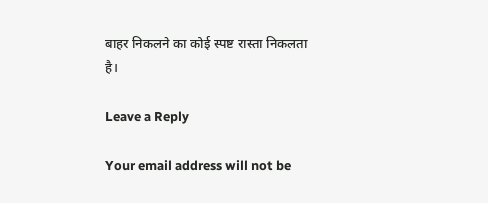बाहर निकलने का कोई स्पष्ट रास्ता निकलता है।

Leave a Reply

Your email address will not be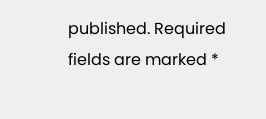published. Required fields are marked *